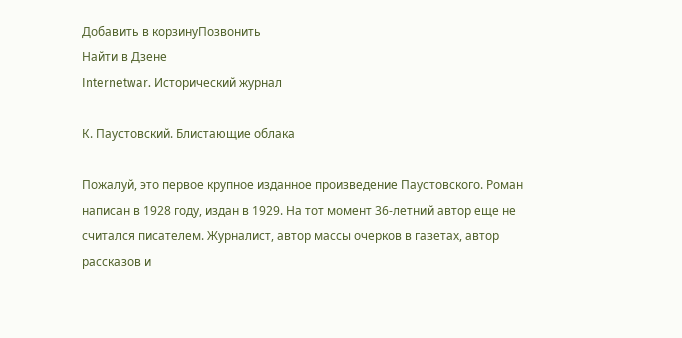Добавить в корзинуПозвонить
Найти в Дзене
Internetwar. Исторический журнал

К. Паустовский. Блистающие облака

Пожалуй, это первое крупное изданное произведение Паустовского. Роман написан в 1928 году, издан в 1929. На тот момент 36-летний автор еще не считался писателем. Журналист, автор массы очерков в газетах, автор рассказов и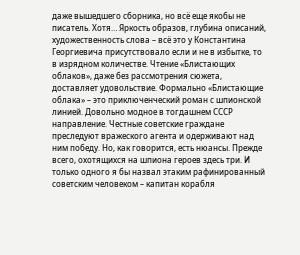даже вышедшего сборника, но всё еще якобы не писатель. Хотя… Яркость образов, глубина описаний, художественность слова – всё это у Константина Георгиевича присутствовало если и не в избытке, то в изрядном количестве. Чтение «Блистающих облаков», даже без рассмотрения сюжета, доставляет удовольствие. Формально «Блистающие облака» – это приключенческий роман с шпионской линией. Довольно модное в тогдашнем СССР направление. Честные советские граждане преследуют вражеского агента и одерживают над ним победу. Но, как говорится, есть нюансы. Прежде всего, охотящихся на шпиона героев здесь три. И только одного я бы назвал этаким рафинированный советским человеком – капитан корабля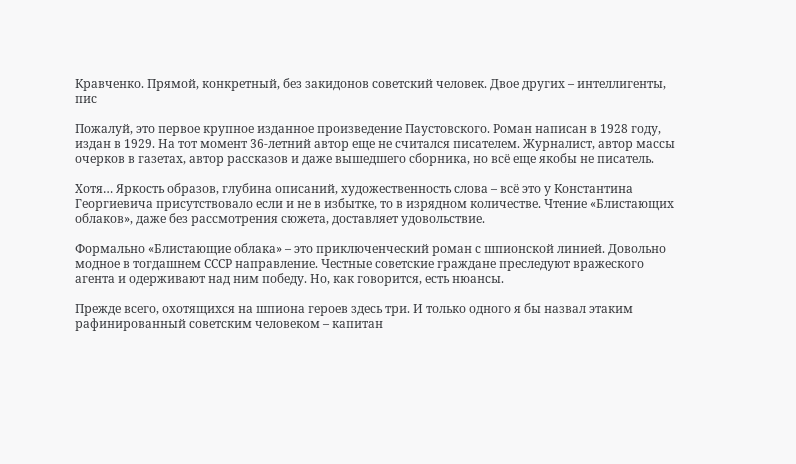Кравченко. Прямой, конкретный, без закидонов советский человек. Двое других – интеллигенты, пис

Пожалуй, это первое крупное изданное произведение Паустовского. Роман написан в 1928 году, издан в 1929. На тот момент 36-летний автор еще не считался писателем. Журналист, автор массы очерков в газетах, автор рассказов и даже вышедшего сборника, но всё еще якобы не писатель.

Хотя… Яркость образов, глубина описаний, художественность слова – всё это у Константина Георгиевича присутствовало если и не в избытке, то в изрядном количестве. Чтение «Блистающих облаков», даже без рассмотрения сюжета, доставляет удовольствие.

Формально «Блистающие облака» – это приключенческий роман с шпионской линией. Довольно модное в тогдашнем СССР направление. Честные советские граждане преследуют вражеского агента и одерживают над ним победу. Но, как говорится, есть нюансы.

Прежде всего, охотящихся на шпиона героев здесь три. И только одного я бы назвал этаким рафинированный советским человеком – капитан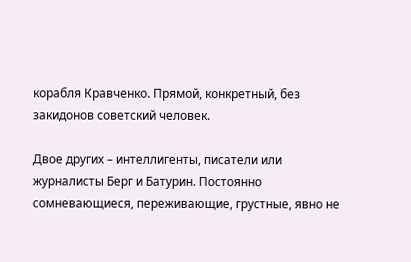корабля Кравченко. Прямой, конкретный, без закидонов советский человек.

Двое других – интеллигенты, писатели или журналисты Берг и Батурин. Постоянно сомневающиеся, переживающие, грустные, явно не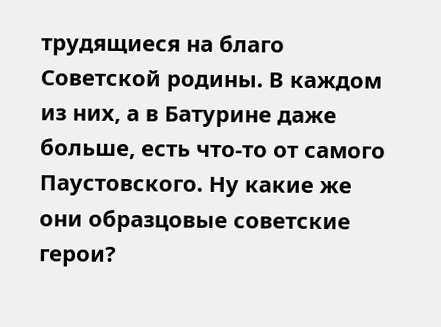трудящиеся на благо Советской родины. В каждом из них, а в Батурине даже больше, есть что-то от самого Паустовского. Ну какие же они образцовые советские герои?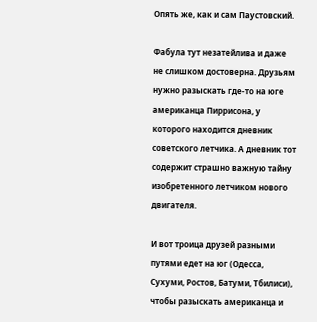Опять же, как и сам Паустовский.

Фабула тут незатейлива и даже не слишком достоверна. Друзьям нужно разыскать где-то на юге американца Пиррисона, у которого находится дневник советского летчика. А дневник тот содержит страшно важную тайну изобретенного летчиком нового двигателя.

И вот троица друзей разными путями едет на юг (Одесса, Сухуми, Ростов, Батуми, Тбилиси), чтобы разыскать американца и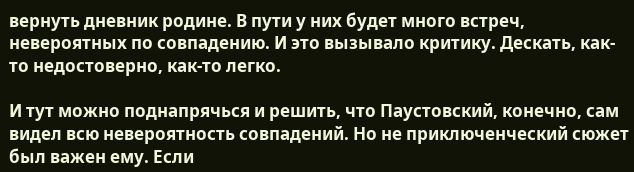вернуть дневник родине. В пути у них будет много встреч, невероятных по совпадению. И это вызывало критику. Дескать, как-то недостоверно, как-то легко.

И тут можно поднапрячься и решить, что Паустовский, конечно, сам видел всю невероятность совпадений. Но не приключенческий сюжет был важен ему. Если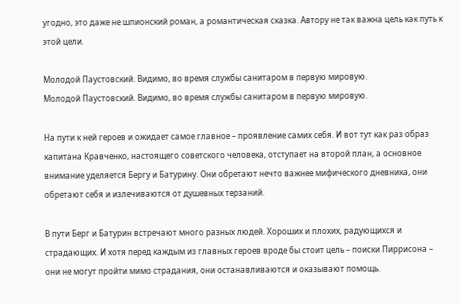угодно, это даже не шпионский роман, а романтическая сказка. Автору не так важна цель как путь к этой цели.

Молодой Паустовский. Видимо, во время службы санитаром в первую мировую.
Молодой Паустовский. Видимо, во время службы санитаром в первую мировую.

На пути к ней героев и ожидает самое главное – проявление самих себя. И вот тут как раз образ капитана Кравченко, настоящего советского человека, отступает на второй план, а основное внимание уделяется Бергу и Батурину. Они обретают нечто важнее мифического дневника, они обретают себя и излечиваются от душевных терзаний.

В пути Берг и Батурин встречают много разных людей. Хороших и плохих, радующихся и страдающих. И хотя перед каждым из главных героев вроде бы стоит цель – поиски Пиррисона – они не могут пройти мимо страдания, они останавливаются и оказывают помощь.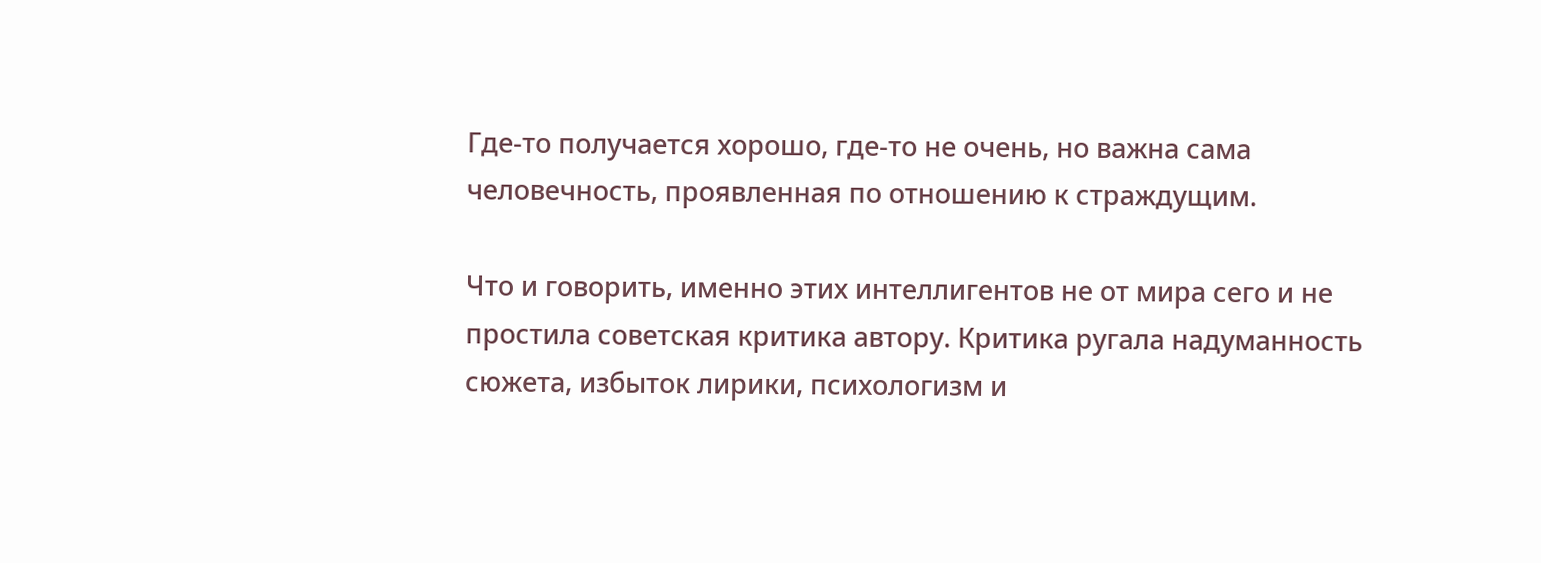Где-то получается хорошо, где-то не очень, но важна сама человечность, проявленная по отношению к страждущим.

Что и говорить, именно этих интеллигентов не от мира сего и не простила советская критика автору. Критика ругала надуманность сюжета, избыток лирики, психологизм и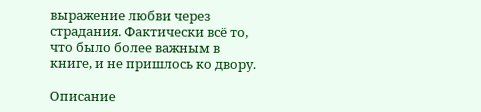выражение любви через страдания. Фактически всё то, что было более важным в книге, и не пришлось ко двору.

Описание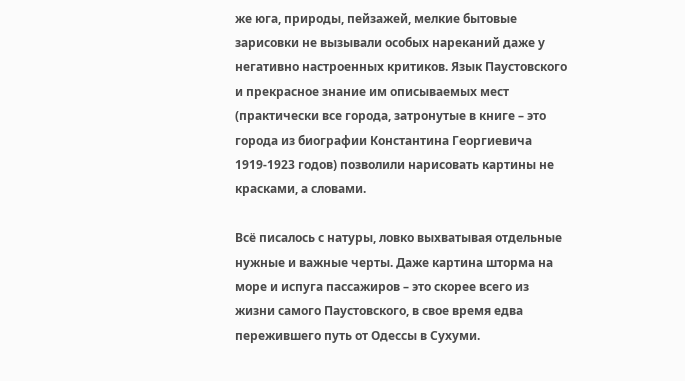же юга, природы, пейзажей, мелкие бытовые зарисовки не вызывали особых нареканий даже у негативно настроенных критиков. Язык Паустовского и прекрасное знание им описываемых мест (практически все города, затронутые в книге – это города из биографии Константина Георгиевича 1919-1923 годов) позволили нарисовать картины не красками, а словами.

Всё писалось с натуры, ловко выхватывая отдельные нужные и важные черты. Даже картина шторма на море и испуга пассажиров – это скорее всего из жизни самого Паустовского, в свое время едва пережившего путь от Одессы в Сухуми.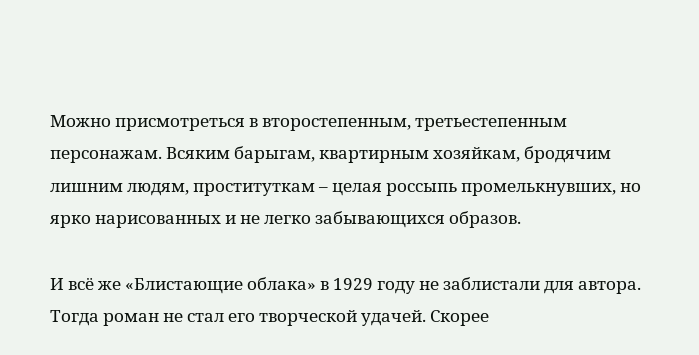Можно присмотреться в второстепенным, третьестепенным персонажам. Всяким барыгам, квартирным хозяйкам, бродячим лишним людям, проституткам – целая россыпь промелькнувших, но ярко нарисованных и не легко забывающихся образов.

И всё же «Блистающие облака» в 1929 году не заблистали для автора. Тогда роман не стал его творческой удачей. Скорее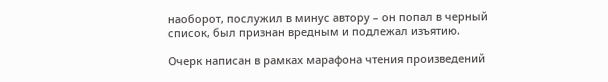наоборот, послужил в минус автору – он попал в черный список, был признан вредным и подлежал изъятию.

Очерк написан в рамках марафона чтения произведений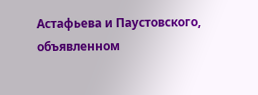Астафьева и Паустовского, объявленном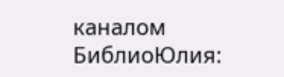каналом БиблиоЮлия: